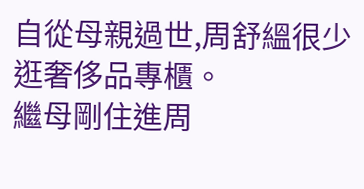自從母親過世,周舒縕很少逛奢侈品專櫃。
繼母剛住進周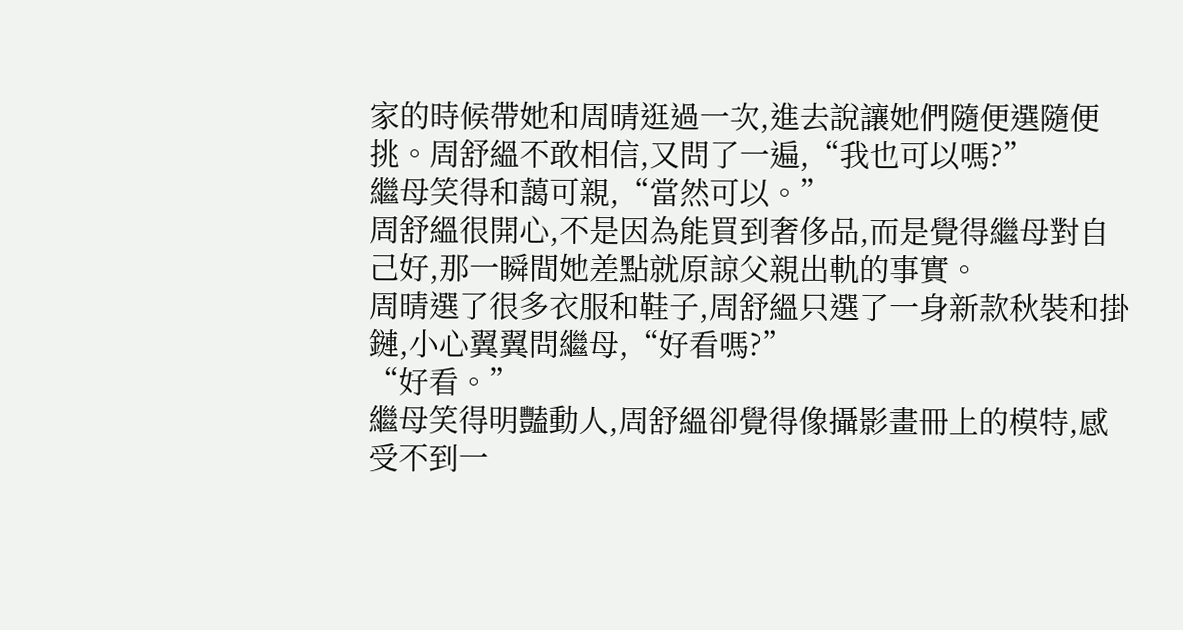家的時候帶她和周晴逛過一次,進去說讓她們隨便選隨便挑。周舒縕不敢相信,又問了一遍,“我也可以嗎?”
繼母笑得和藹可親,“當然可以。”
周舒縕很開心,不是因為能買到奢侈品,而是覺得繼母對自己好,那一瞬間她差點就原諒父親出軌的事實。
周晴選了很多衣服和鞋子,周舒縕只選了一身新款秋裝和掛鏈,小心翼翼問繼母,“好看嗎?”
“好看。”
繼母笑得明豔動人,周舒縕卻覺得像攝影畫冊上的模特,感受不到一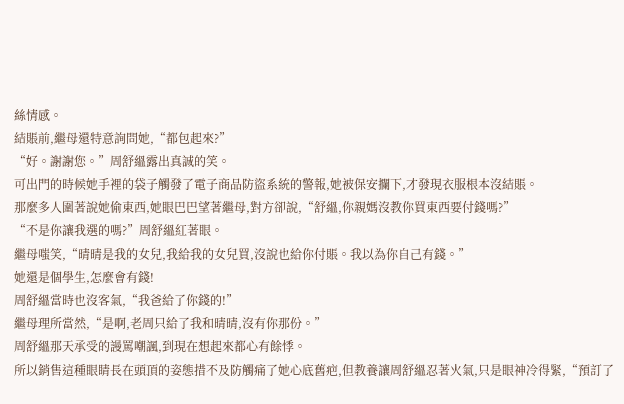絲情感。
結賬前,繼母還特意詢問她,“都包起來?”
“好。謝謝您。”周舒縕露出真誠的笑。
可出門的時候她手裡的袋子觸發了電子商品防盜系統的警報,她被保安攔下,才發現衣服根本沒結賬。
那麼多人圍著說她偷東西,她眼巴巴望著繼母,對方卻說,“舒縕,你親媽沒教你買東西要付錢嗎?”
“不是你讓我選的嗎?”周舒縕紅著眼。
繼母嗤笑,“晴晴是我的女兒,我給我的女兒買,沒說也給你付賬。我以為你自己有錢。”
她還是個學生,怎麼會有錢!
周舒縕當時也沒客氣,“我爸給了你錢的!”
繼母理所當然,“是啊,老周只給了我和晴晴,沒有你那份。”
周舒縕那天承受的謾罵嘲諷,到現在想起來都心有餘悸。
所以銷售這種眼睛長在頭頂的姿態措不及防觸痛了她心底舊疤,但教養讓周舒縕忍著火氣,只是眼神冷得緊,“預訂了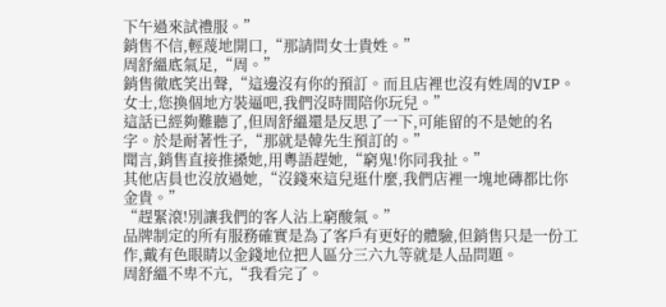下午過來試禮服。”
銷售不信,輕蔑地開口,“那請問女士貴姓。”
周舒縕底氣足,“周。”
銷售徹底笑出聲,“這邊沒有你的預訂。而且店裡也沒有姓周的VIP。女士,您換個地方裝逼吧,我們沒時間陪你玩兒。”
這話已經夠難聽了,但周舒縕還是反思了一下,可能留的不是她的名字。於是耐著性子,“那就是韓先生預訂的。”
聞言,銷售直接推搡她,用粵語趕她,“窮鬼!你同我扯。”
其他店員也沒放過她,“沒錢來這兒逛什麼,我們店裡一塊地磚都比你金貴。”
“趕緊滾!別讓我們的客人沾上窮酸氣。”
品牌制定的所有服務確實是為了客戶有更好的體驗,但銷售只是一份工作,戴有色眼睛以金錢地位把人區分三六九等就是人品問題。
周舒縕不卑不亢,“我看完了。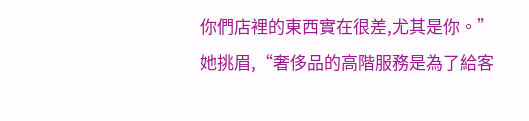你們店裡的東西實在很差,尤其是你。”
她挑眉,“奢侈品的高階服務是為了給客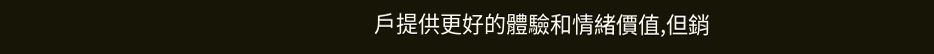戶提供更好的體驗和情緒價值,但銷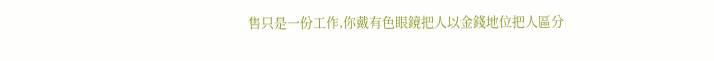售只是一份工作,你戴有色眼鏡把人以金錢地位把人區分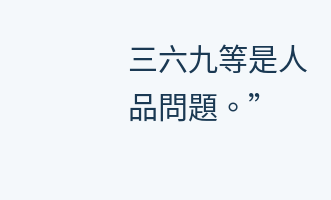三六九等是人品問題。”